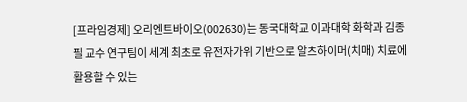[프라임경제] 오리엔트바이오(002630)는 동국대학교 이과대학 화학과 김종필 교수 연구팀이 세계 최초로 유전자가위 기반으로 알츠하이머(치매) 치료에 활용할 수 있는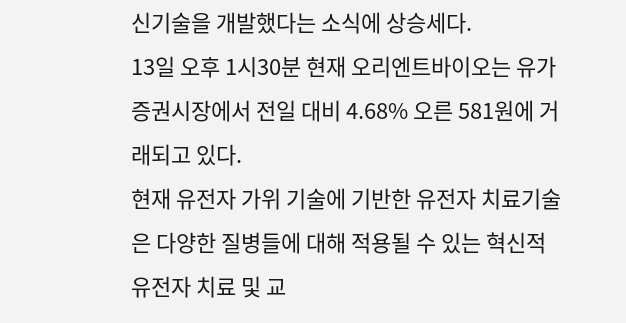신기술을 개발했다는 소식에 상승세다.
13일 오후 1시30분 현재 오리엔트바이오는 유가증권시장에서 전일 대비 4.68% 오른 581원에 거래되고 있다.
현재 유전자 가위 기술에 기반한 유전자 치료기술은 다양한 질병들에 대해 적용될 수 있는 혁신적 유전자 치료 및 교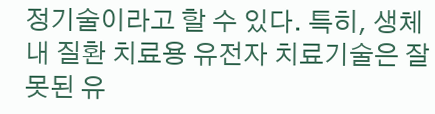정기술이라고 할 수 있다. 특히, 생체 내 질환 치료용 유전자 치료기술은 잘못된 유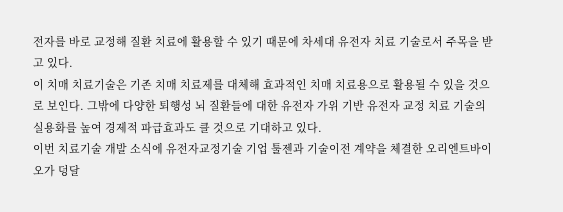전자를 바로 교정해 질환 치료에 활용할 수 있기 때문에 차세대 유전자 치료 기술로서 주목을 받고 있다.
이 치매 치료기술은 기존 치매 치료제를 대체해 효과적인 치매 치료용으로 활용될 수 있을 것으로 보인다. 그밖에 다양한 퇴행성 뇌 질환들에 대한 유전자 가위 기반 유전자 교정 치료 기술의 실용화를 높여 경제적 파급효과도 클 것으로 기대하고 있다.
이번 치료기술 개발 소식에 유전자교정기술 기업 툴젠과 기술이전 계약을 체결한 오리엔트바이오가 덩달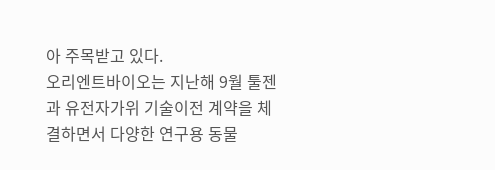아 주목받고 있다.
오리엔트바이오는 지난해 9월 툴젠과 유전자가위 기술이전 계약을 체결하면서 다양한 연구용 동물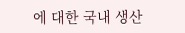에 대한 국내 생산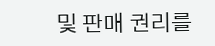및 판매 권리를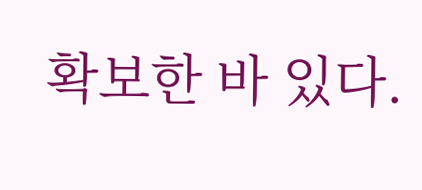확보한 바 있다.